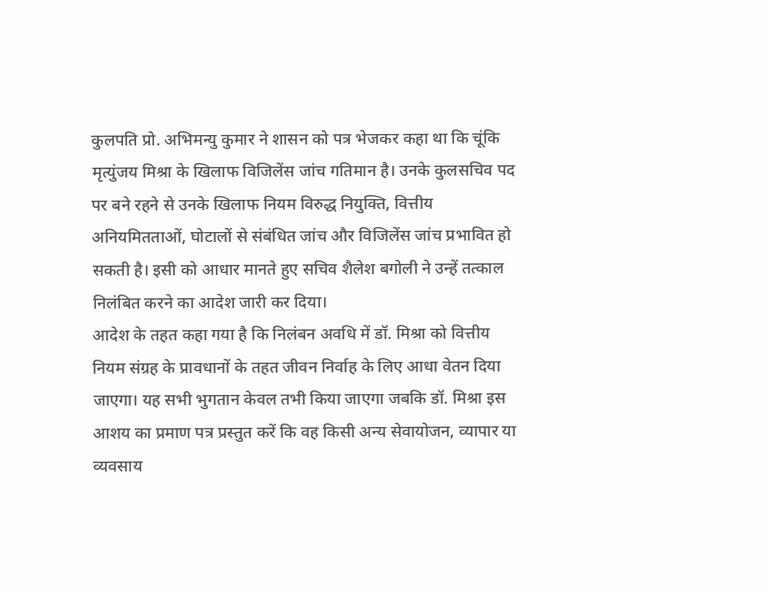कुलपति प्रो. अभिमन्यु कुमार ने शासन को पत्र भेजकर कहा था कि चूंकि मृत्युंजय मिश्रा के खिलाफ विजिलेंस जांच गतिमान है। उनके कुलसचिव पद पर बने रहने से उनके खिलाफ नियम विरुद्ध नियुक्ति, वित्तीय अनियमितताओं, घोटालों से संबंधित जांच और विजिलेंस जांच प्रभावित हो सकती है। इसी को आधार मानते हुए सचिव शैलेश बगोली ने उन्हें तत्काल निलंबित करने का आदेश जारी कर दिया।
आदेश के तहत कहा गया है कि निलंबन अवधि में डॉ. मिश्रा को वित्तीय नियम संग्रह के प्रावधानों के तहत जीवन निर्वाह के लिए आधा वेतन दिया जाएगा। यह सभी भुगतान केवल तभी किया जाएगा जबकि डॉ. मिश्रा इस आशय का प्रमाण पत्र प्रस्तुत करें कि वह किसी अन्य सेवायोजन, व्यापार या व्यवसाय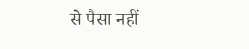से पैसा नहीं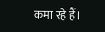कमा रहे हैं।